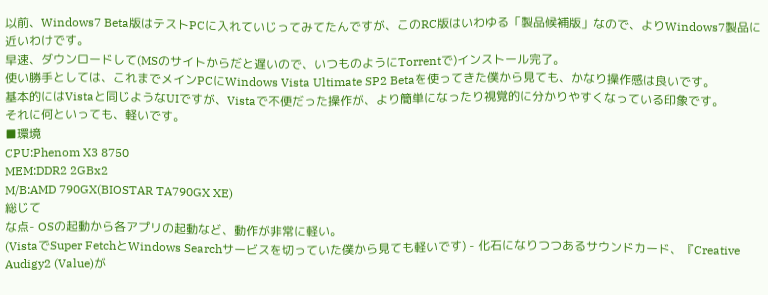以前、Windows7 Beta版はテストPCに入れていじってみてたんですが、このRC版はいわゆる「製品候補版」なので、よりWindows7製品に近いわけです。
早速、ダウンロードして(MSのサイトからだと遅いので、いつものようにTorrentで)インストール完了。
使い勝手としては、これまでメインPCにWindows Vista Ultimate SP2 Betaを使ってきた僕から見ても、かなり操作感は良いです。
基本的にはVistaと同じようなUIですが、Vistaで不便だった操作が、より簡単になったり視覚的に分かりやすくなっている印象です。
それに何といっても、軽いです。
■環境
CPU:Phenom X3 8750
MEM:DDR2 2GBx2
M/B:AMD 790GX(BIOSTAR TA790GX XE)
総じて
な点- OSの起動から各アプリの起動など、動作が非常に軽い。
(VistaでSuper FetchとWindows Searchサービスを切っていた僕から見ても軽いです) - 化石になりつつあるサウンドカード、『Creative Audigy2 (Value)が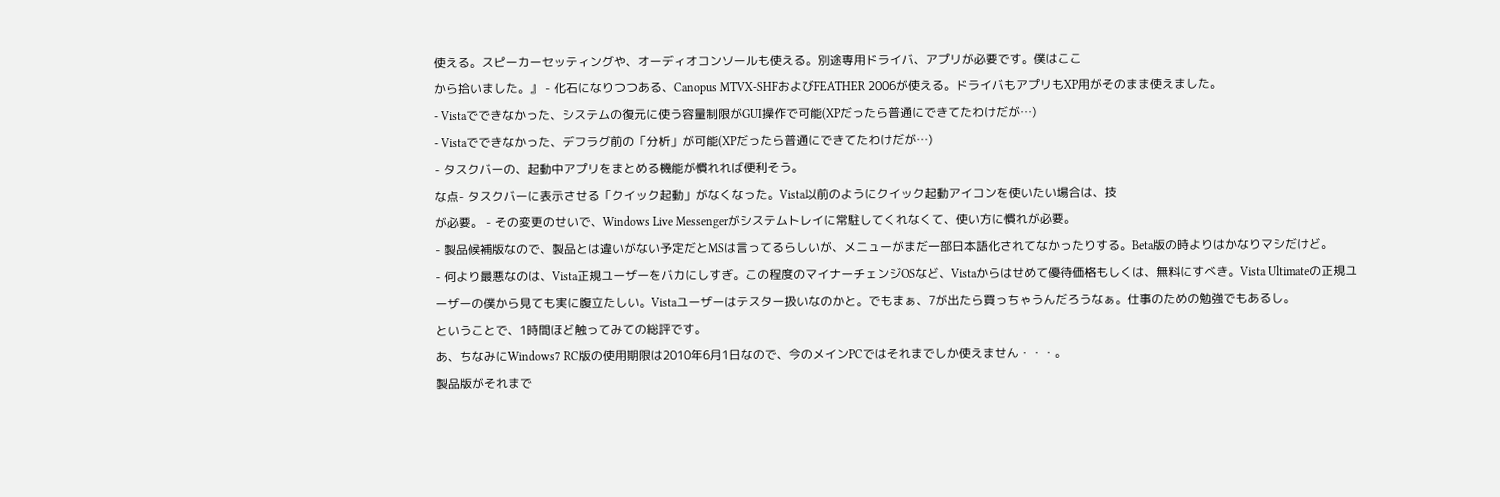使える。スピーカーセッティングや、オーディオコンソールも使える。別途専用ドライバ、アプリが必要です。僕はここ
から拾いました。』 - 化石になりつつある、Canopus MTVX-SHFおよびFEATHER 2006が使える。ドライバもアプリもXP用がそのまま使えました。
- Vistaでできなかった、システムの復元に使う容量制限がGUI操作で可能(XPだったら普通にできてたわけだが…)
- Vistaでできなかった、デフラグ前の「分析」が可能(XPだったら普通にできてたわけだが…)
- タスクバーの、起動中アプリをまとめる機能が慣れれば便利そう。
な点- タスクバーに表示させる「クイック起動」がなくなった。Vista以前のようにクイック起動アイコンを使いたい場合は、技
が必要。 - その変更のせいで、Windows Live Messengerがシステムトレイに常駐してくれなくて、使い方に慣れが必要。
- 製品候補版なので、製品とは違いがない予定だとMSは言ってるらしいが、メニューがまだ一部日本語化されてなかったりする。Beta版の時よりはかなりマシだけど。
- 何より最悪なのは、Vista正規ユーザーをバカにしすぎ。この程度のマイナーチェンジOSなど、Vistaからはせめて優待価格もしくは、無料にすべき。Vista Ultimateの正規ユーザーの僕から見ても実に腹立たしい。Vistaユーザーはテスター扱いなのかと。でもまぁ、7が出たら買っちゃうんだろうなぁ。仕事のための勉強でもあるし。
ということで、1時間ほど触ってみての総評です。
あ、ちなみにWindows7 RC版の使用期限は2010年6月1日なので、今のメインPCではそれまでしか使えません・・・。
製品版がそれまで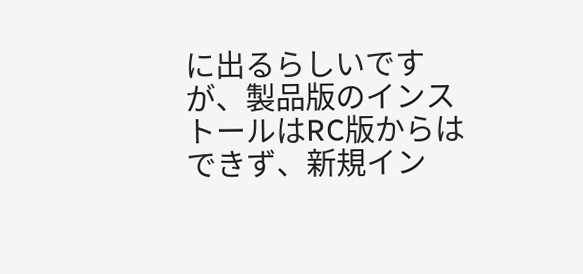に出るらしいですが、製品版のインストールはRC版からはできず、新規イン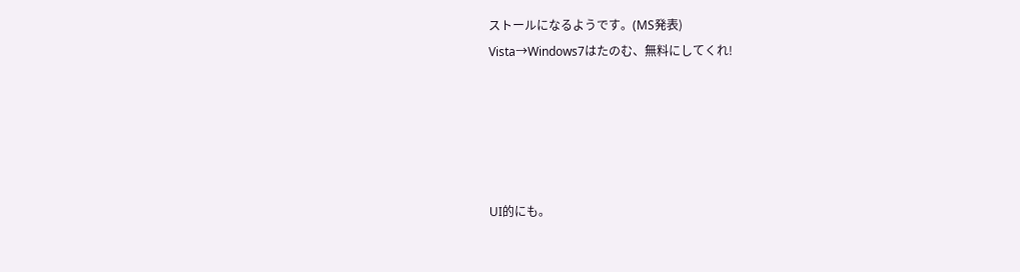ストールになるようです。(MS発表)
Vista→Windows7はたのむ、無料にしてくれ!





UI的にも。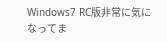Windows7 RC版非常に気になってま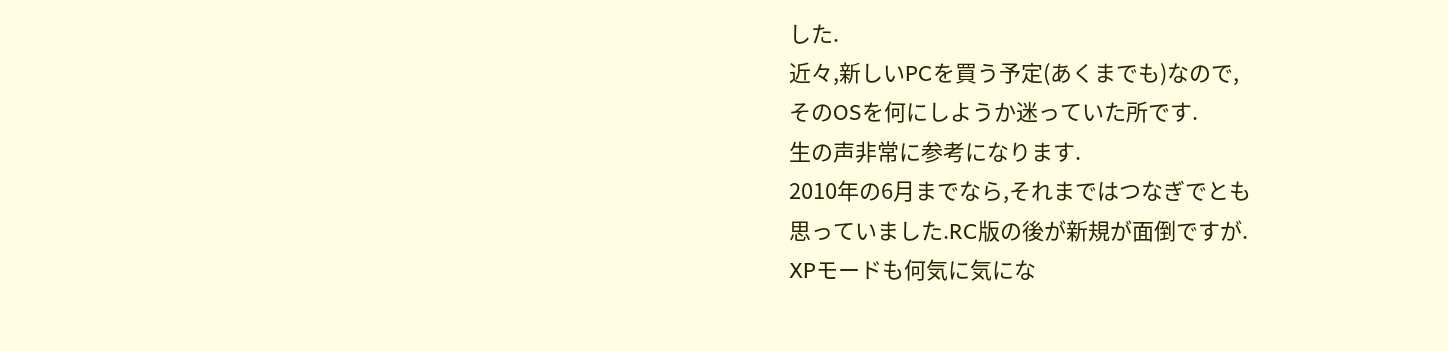した.
近々,新しいPCを買う予定(あくまでも)なので,
そのOSを何にしようか迷っていた所です.
生の声非常に参考になります.
2010年の6月までなら,それまではつなぎでとも
思っていました.RC版の後が新規が面倒ですが.
XPモードも何気に気にな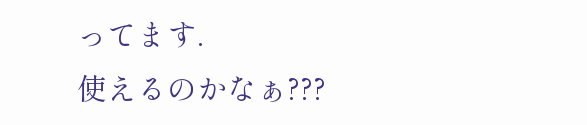ってます.
使えるのかなぁ???